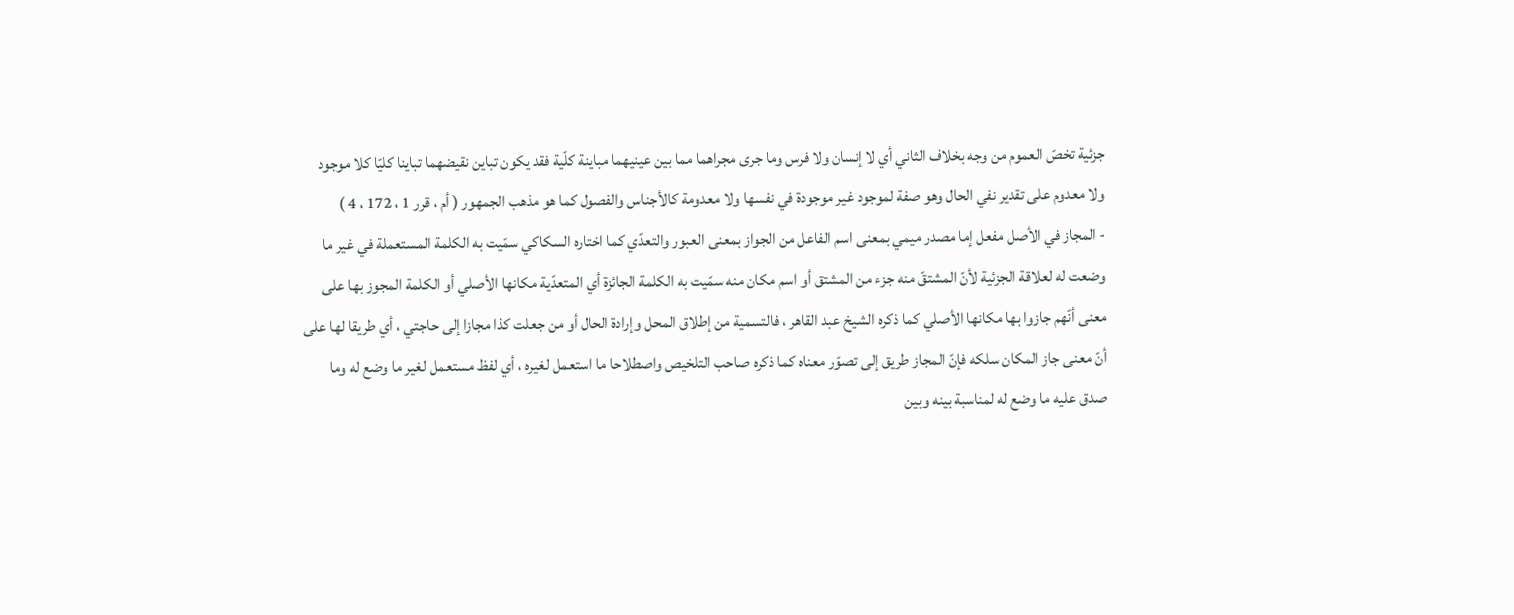جزئية تخصّ العموم من وجه بخلاف الثاني أي لا إنسان ولا فرس وما جرى مجراهما مما بين عينيهما مباينة كلّية فقد يكون تباين نقيضهما تباينا كليّا كلا موجود ولا معدوم على تقدير نفي الحال وهو صفة لموجود غير موجودة في نفسها ولا معدومة كالأجناس والفصول كما هو مذهب الجمهور ( أم ، قرر 1 ، 172 ، 4 )
- المجاز في الأصل مفعل إما مصدر ميمي بمعنى اسم الفاعل من الجواز بمعنى العبور والتعدّي كما اختاره السكاكي سمّيت به الكلمة المستعملة في غير ما وضعت له لعلاقة الجزئية لأنّ المشتقّ منه جزء من المشتق أو اسم مكان منه سمّيت به الكلمة الجائزة أي المتعدّية مكانها الأصلي أو الكلمة المجوز بها على معنى أنّهم جازوا بها مكانها الأصلي كما ذكره الشيخ عبد القاهر ، فالتسمية من إطلاق المحل وإرادة الحال أو من جعلت كذا مجازا إلى حاجتي ، أي طريقا لها على أنّ معنى جاز المكان سلكه فإنّ المجاز طريق إلى تصوّر معناه كما ذكره صاحب التلخيص واصطلاحا ما استعمل لغيره ، أي لفظ مستعمل لغير ما وضع له وما صدق عليه ما وضع له لمناسبة بينه وبين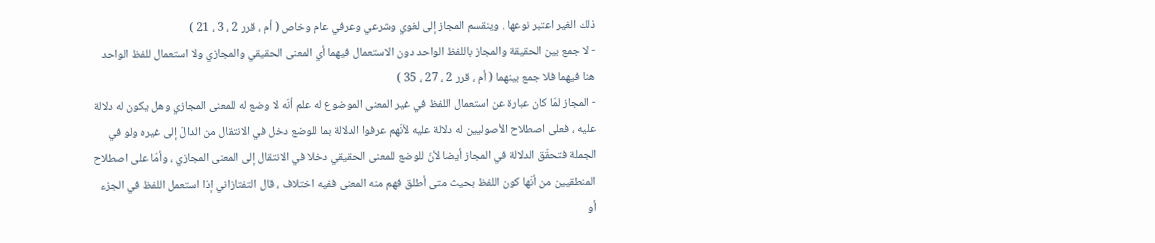ذلك الغير اعتبر نوعها . وينقسم المجاز إلى لغوي وشرعي وعرفي عام وخاص ( أم ، قرر 2 ، 3 ، 21 )
- لا جمع بين الحقيقة والمجاز باللفظ الواحد دون الاستعمال فيهما أي المعنى الحقيقي والمجازي ولا استعمال للفظ الواحد هنا فيهما فلا جمع بينهما ( أم ، قرر 2 ، 27 ، 35 )
- المجاز لمّا كان عبارة عن استعمال اللفظ في غير المعنى الموضوع له علم أنّه لا وضع له للمعنى المجازي وهل يكون له دلالة عليه ، فعلى اصطلاح الأصوليين له دلالة عليه لأنّهم عرفوا الدلالة بما للوضع دخل في الانتقال من الدالّ إلى غيره ولو في الجملة فتحقّق الدلالة في المجاز أيضا لأنّ للوضع للمعنى الحقيقي دخلا في الانتقال إلى المعنى المجازي ، وأمّا على اصطلاح المنطقيين من أنّها كون اللفظ بحيث متى أطلق فهم منه المعنى ففيه اختلاف ، قال التفتازاني إذا استعمل اللفظ في الجزء أو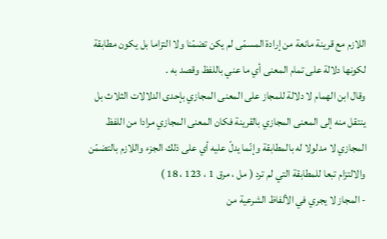اللازم مع قرينة مانعة من إرادة المسمّى لم يكن تضمّنا ولا التزاما بل يكون مطابقة لكونها دلالة على تمام المعنى أي ما عني باللفظ وقصد به .
وقال ابن الهمام لا دلالة للمجاز على المعنى المجازي بإحدى الدلالات الثلاث بل ينتقل منه إلى المعنى المجازي بالقرينة فكان المعنى المجازي مرادا من اللفظ المجازي لا مدلولا له بالمطابقة وإنّما يدلّ عليه أي على ذلك الجزء واللازم بالتضمّن والالتزام تبعا للمطابقة التي لم ترد ( مل ، مرق 1 ، 123 ، 18 )
- المجاز لا يجري في الألفاظ الشرعية من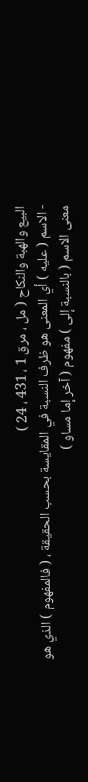البيع والهبة والنكاح ( مل ، مرق 1 ، 431 ، 24 )
- الاسم ( عليه ) أي المعنى هو ظرف النسبة في المقايسة بحسب الحقيقة ، ( فالمفهوم ) الذي هو معنى الاسم ( بالنسبة إلى ) مفهوم ( آخر إما مساو )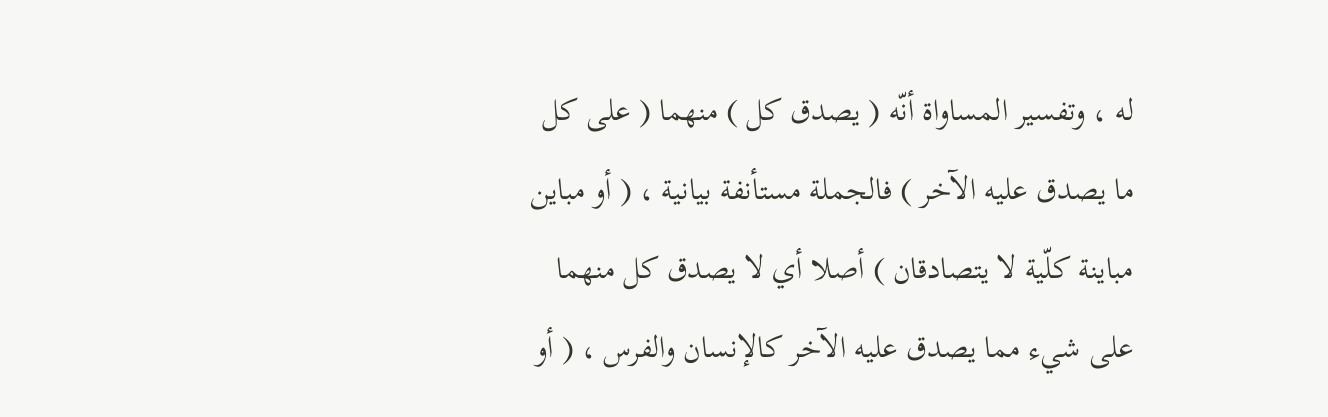له ، وتفسير المساواة أنّه ( يصدق كل ) منهما ( على كل ما يصدق عليه الآخر ) فالجملة مستأنفة بيانية ، ( أو مباين مباينة كلّية لا يتصادقان ) أصلا أي لا يصدق كل منهما على شيء مما يصدق عليه الآخر كالإنسان والفرس ، ( أو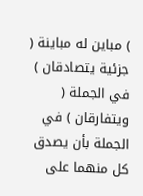) مباين له مباينة ( جزئية يتصادقان ) في الجملة ( ويتفارقان ) في الجملة بأن يصدق كل منهما على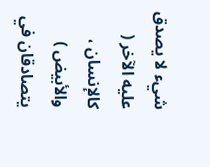شيء لا يصدق عليه الآخر ( كالإنسان ، والأبيض ) يتصادقان في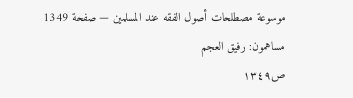موسوعة مصطلحات أصول الفقه عند المسلمين — صفحة 1349
مساهمون: رفيق العجم
ص١٣٤٩